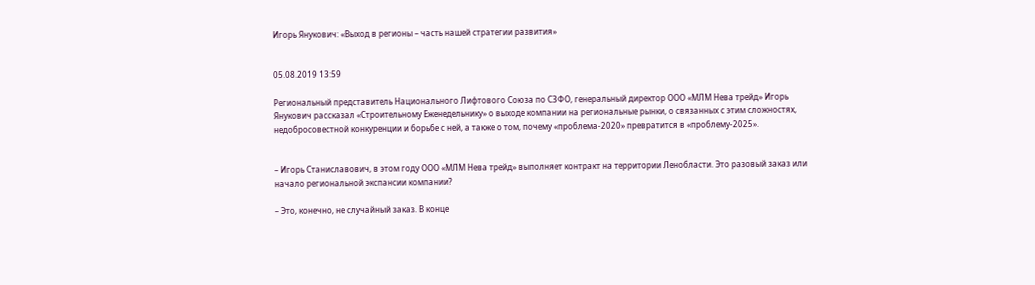Игорь Янукович: «Выход в регионы – часть нашей стратегии развития»


05.08.2019 13:59

Региональный представитель Национального Лифтового Союза по СЗФО, генеральный директор ООО «МЛМ Нева трейд» Игорь Янукович рассказал «Строительному Еженедельнику» о выходе компании на региональные рынки, о связанных с этим сложностях, недобросовестной конкуренции и борьбе с ней, а также о том, почему «проблема-2020» превратится в «проблему-2025».


– Игорь Станиславович, в этом году ООО «МЛМ Нева трейд» выполняет контракт на территории Ленобласти. Это разовый заказ или начало региональной экспансии компании?

– Это, конечно, не случайный заказ. В конце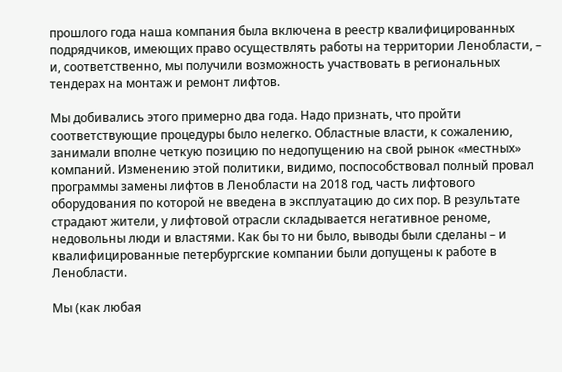прошлого года наша компания была включена в реестр квалифицированных подрядчиков, имеющих право осуществлять работы на территории Ленобласти, – и, соответственно, мы получили возможность участвовать в региональных тендерах на монтаж и ремонт лифтов.

Мы добивались этого примерно два года. Надо признать, что пройти соответствующие процедуры было нелегко. Областные власти, к сожалению, занимали вполне четкую позицию по недопущению на свой рынок «местных» компаний. Изменению этой политики, видимо, поспособствовал полный провал программы замены лифтов в Ленобласти на 2018 год, часть лифтового оборудования по которой не введена в эксплуатацию до сих пор. В результате страдают жители, у лифтовой отрасли складывается негативное реноме, недовольны люди и властями. Как бы то ни было, выводы были сделаны – и квалифицированные петербургские компании были допущены к работе в Ленобласти.

Мы (как любая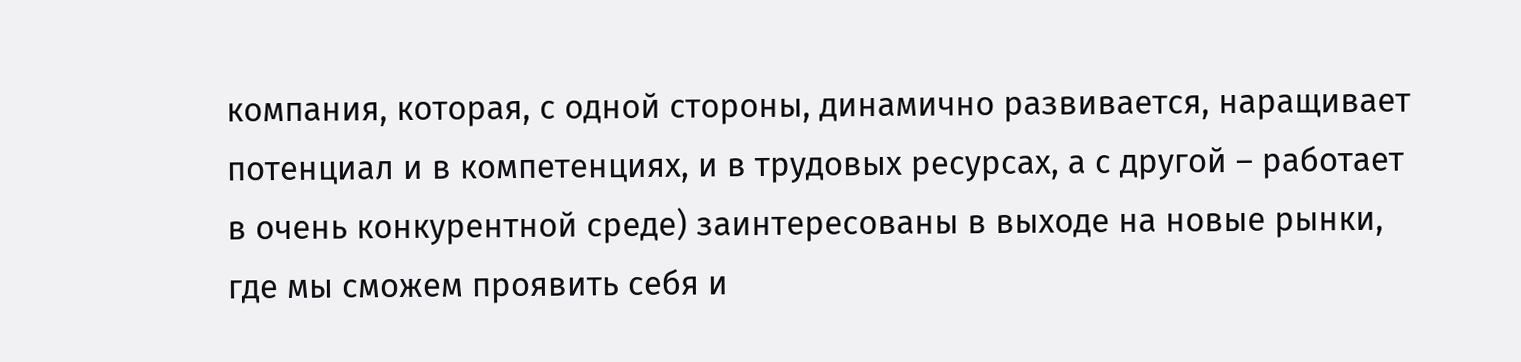компания, которая, с одной стороны, динамично развивается, наращивает потенциал и в компетенциях, и в трудовых ресурсах, а с другой – работает в очень конкурентной среде) заинтересованы в выходе на новые рынки, где мы сможем проявить себя и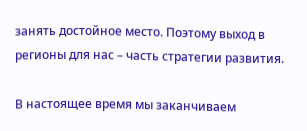занять достойное место. Поэтому выход в регионы для нас – часть стратегии развития.

В настоящее время мы заканчиваем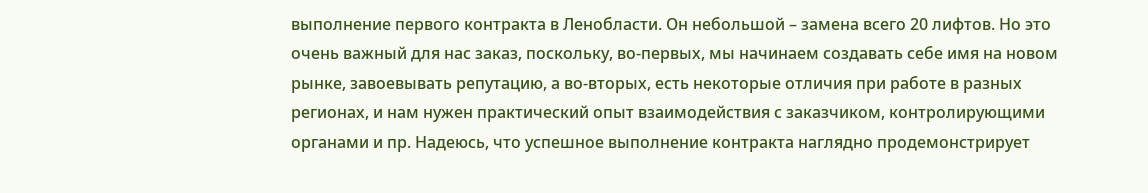выполнение первого контракта в Ленобласти. Он небольшой – замена всего 20 лифтов. Но это очень важный для нас заказ, поскольку, во-первых, мы начинаем создавать себе имя на новом рынке, завоевывать репутацию, а во-вторых, есть некоторые отличия при работе в разных регионах, и нам нужен практический опыт взаимодействия с заказчиком, контролирующими органами и пр. Надеюсь, что успешное выполнение контракта наглядно продемонстрирует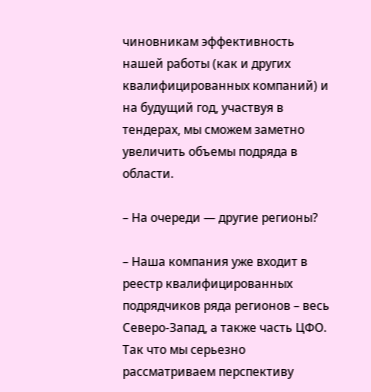чиновникам эффективность нашей работы (как и других квалифицированных компаний) и на будущий год, участвуя в тендерах, мы сможем заметно увеличить объемы подряда в области.

– На очереди — другие регионы?

– Наша компания уже входит в реестр квалифицированных подрядчиков ряда регионов – весь Северо-Запад, а также часть ЦФО. Так что мы серьезно рассматриваем перспективу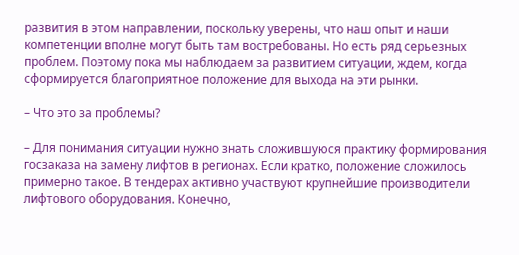развития в этом направлении, поскольку уверены, что наш опыт и наши компетенции вполне могут быть там востребованы. Но есть ряд серьезных проблем. Поэтому пока мы наблюдаем за развитием ситуации, ждем, когда сформируется благоприятное положение для выхода на эти рынки.

– Что это за проблемы?

– Для понимания ситуации нужно знать сложившуюся практику формирования госзаказа на замену лифтов в регионах. Если кратко, положение сложилось примерно такое. В тендерах активно участвуют крупнейшие производители лифтового оборудования. Конечно,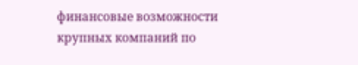финансовые возможности крупных компаний по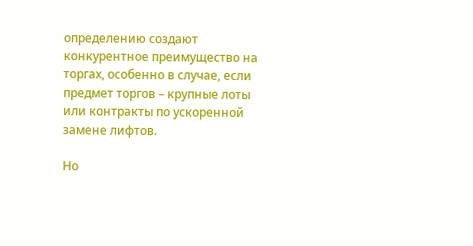определению создают конкурентное преимущество на торгах, особенно в случае, если предмет торгов – крупные лоты или контракты по ускоренной замене лифтов.

Но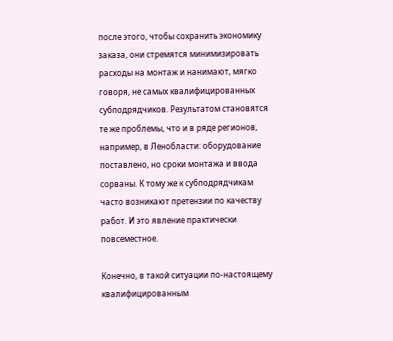после этого, чтобы сохранить экономику заказа, они стремятся минимизировать расходы на монтаж и нанимают, мягко говоря, не самых квалифицированных субподрядчиков. Результатом становятся те же проблемы, что и в ряде регионов, например, в Ленобласти: оборудование поставлено, но сроки монтажа и ввода сорваны. К тому же к субподрядчикам часто возникают претензии по качеству работ. И это явление практически повсеместное.

Конечно, в такой ситуации по-настоящему квалифицированным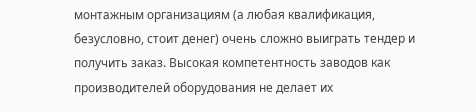монтажным организациям (а любая квалификация, безусловно, стоит денег) очень сложно выиграть тендер и получить заказ. Высокая компетентность заводов как производителей оборудования не делает их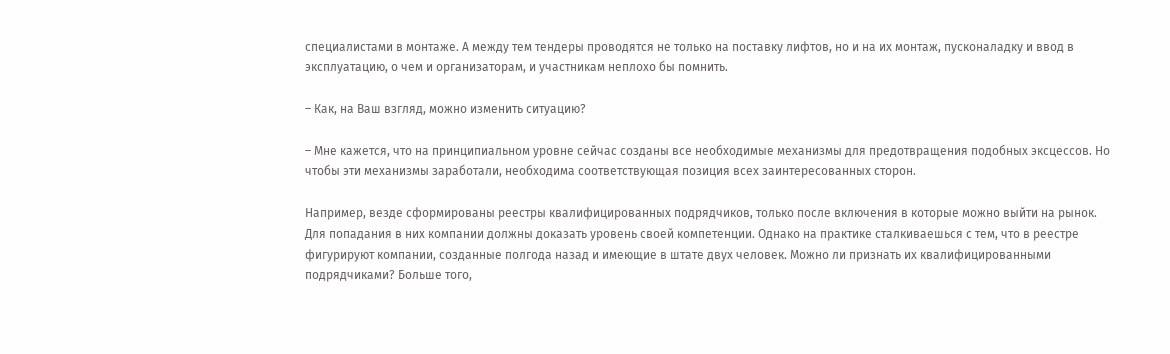специалистами в монтаже. А между тем тендеры проводятся не только на поставку лифтов, но и на их монтаж, пусконаладку и ввод в эксплуатацию, о чем и организаторам, и участникам неплохо бы помнить.

– Как, на Ваш взгляд, можно изменить ситуацию?

– Мне кажется, что на принципиальном уровне сейчас созданы все необходимые механизмы для предотвращения подобных эксцессов. Но чтобы эти механизмы заработали, необходима соответствующая позиция всех заинтересованных сторон.

Например, везде сформированы реестры квалифицированных подрядчиков, только после включения в которые можно выйти на рынок. Для попадания в них компании должны доказать уровень своей компетенции. Однако на практике сталкиваешься с тем, что в реестре фигурируют компании, созданные полгода назад и имеющие в штате двух человек. Можно ли признать их квалифицированными подрядчиками? Больше того,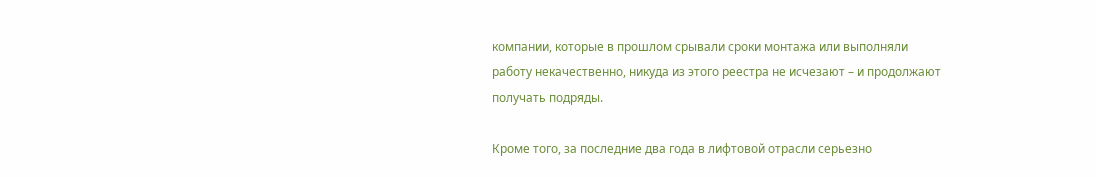компании, которые в прошлом срывали сроки монтажа или выполняли работу некачественно, никуда из этого реестра не исчезают – и продолжают получать подряды.

Кроме того, за последние два года в лифтовой отрасли серьезно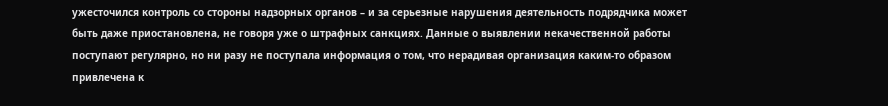ужесточился контроль со стороны надзорных органов – и за серьезные нарушения деятельность подрядчика может быть даже приостановлена, не говоря уже о штрафных санкциях. Данные о выявлении некачественной работы поступают регулярно, но ни разу не поступала информация о том, что нерадивая организация каким-то образом привлечена к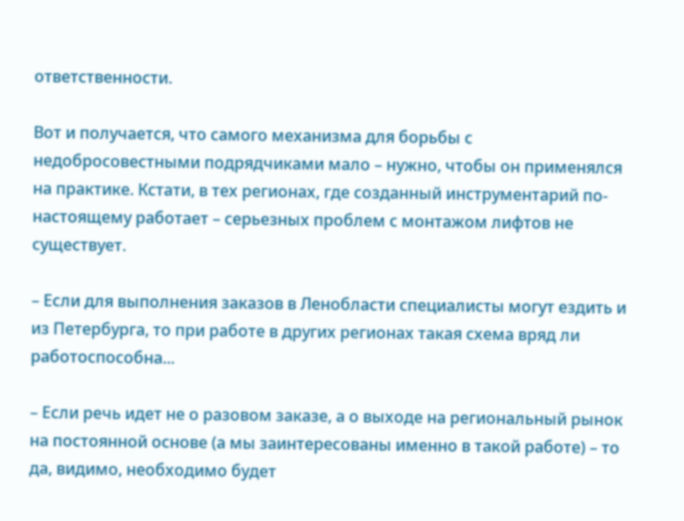ответственности.

Вот и получается, что самого механизма для борьбы с недобросовестными подрядчиками мало – нужно, чтобы он применялся на практике. Кстати, в тех регионах, где созданный инструментарий по-настоящему работает – серьезных проблем с монтажом лифтов не существует.

– Если для выполнения заказов в Ленобласти специалисты могут ездить и из Петербурга, то при работе в других регионах такая схема вряд ли работоспособна...

– Если речь идет не о разовом заказе, а о выходе на региональный рынок на постоянной основе (а мы заинтересованы именно в такой работе) – то да, видимо, необходимо будет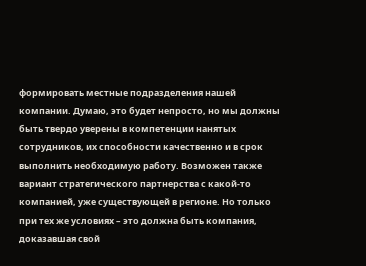формировать местные подразделения нашей компании. Думаю, это будет непросто, но мы должны быть твердо уверены в компетенции нанятых сотрудников, их способности качественно и в срок выполнить необходимую работу. Возможен также вариант стратегического партнерства с какой-то компанией, уже существующей в регионе. Но только при тех же условиях – это должна быть компания, доказавшая свой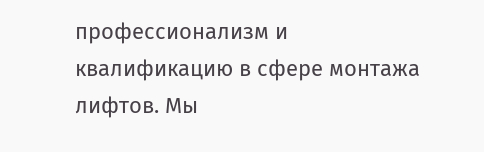профессионализм и квалификацию в сфере монтажа лифтов. Мы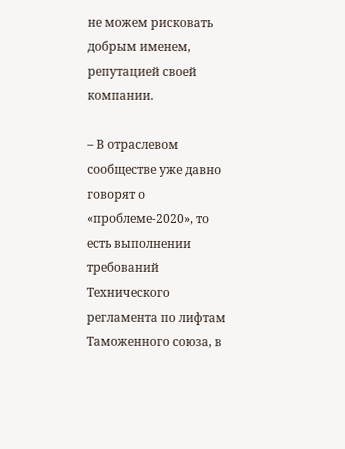не можем рисковать добрым именем, репутацией своей компании.

– В отраслевом сообществе уже давно говорят о «проблеме-2020», то есть выполнении требований Технического регламента по лифтам Таможенного союза, в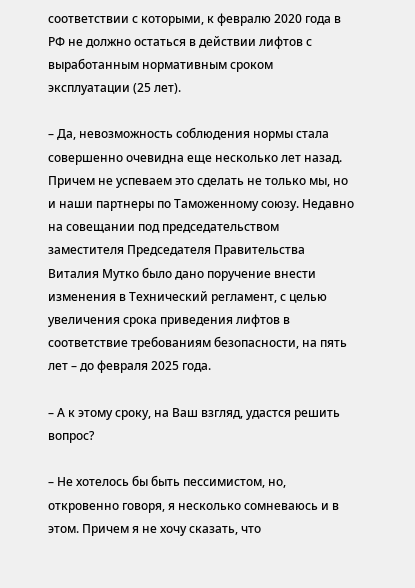соответствии с которыми, к февралю 2020 года в РФ не должно остаться в действии лифтов с выработанным нормативным сроком эксплуатации (25 лет).

– Да, невозможность соблюдения нормы стала совершенно очевидна еще несколько лет назад. Причем не успеваем это сделать не только мы, но и наши партнеры по Таможенному союзу. Недавно на совещании под председательством заместителя Председателя Правительства Виталия Мутко было дано поручение внести изменения в Технический регламент, с целью увеличения срока приведения лифтов в соответствие требованиям безопасности, на пять лет – до февраля 2025 года.

– А к этому сроку, на Ваш взгляд, удастся решить вопрос?

– Не хотелось бы быть пессимистом, но, откровенно говоря, я несколько сомневаюсь и в этом. Причем я не хочу сказать, что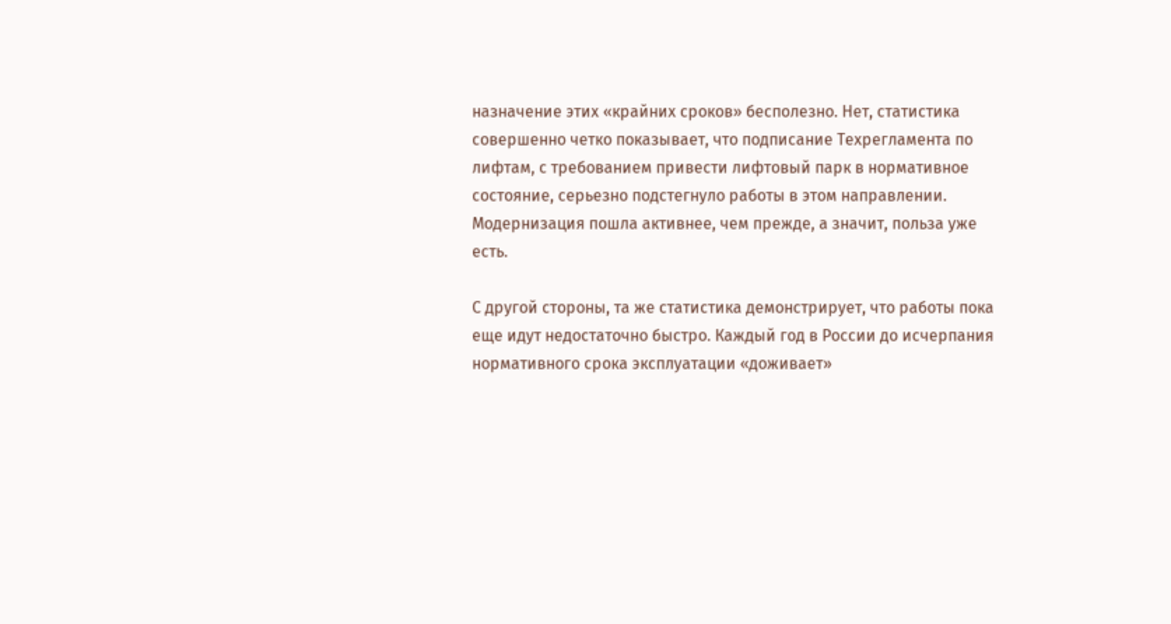назначение этих «крайних сроков» бесполезно. Нет, статистика совершенно четко показывает, что подписание Техрегламента по лифтам, с требованием привести лифтовый парк в нормативное состояние, серьезно подстегнуло работы в этом направлении. Модернизация пошла активнее, чем прежде, а значит, польза уже есть.

С другой стороны, та же статистика демонстрирует, что работы пока еще идут недостаточно быстро. Каждый год в России до исчерпания нормативного срока эксплуатации «доживает»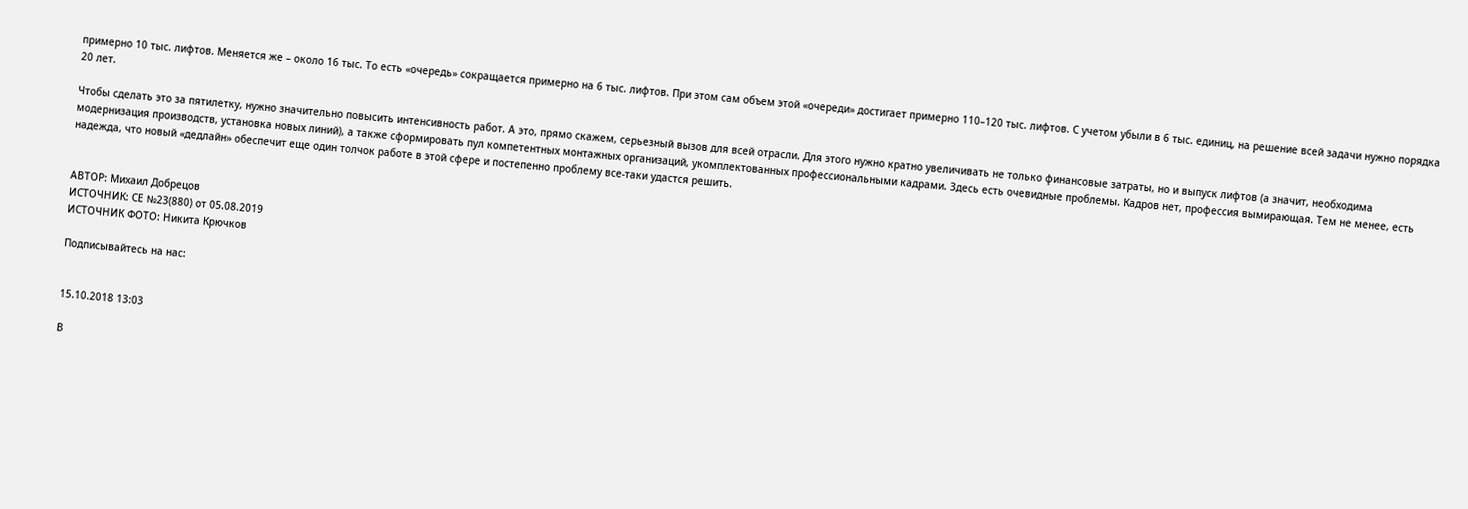примерно 10 тыс. лифтов. Меняется же – около 16 тыс. То есть «очередь» сокращается примерно на 6 тыс. лифтов. При этом сам объем этой «очереди» достигает примерно 110–120 тыс. лифтов. С учетом убыли в 6 тыс. единиц, на решение всей задачи нужно порядка 20 лет.

Чтобы сделать это за пятилетку, нужно значительно повысить интенсивность работ. А это, прямо скажем, серьезный вызов для всей отрасли. Для этого нужно кратно увеличивать не только финансовые затраты, но и выпуск лифтов (а значит, необходима модернизация производств, установка новых линий), а также сформировать пул компетентных монтажных организаций, укомплектованных профессиональными кадрами. Здесь есть очевидные проблемы. Кадров нет, профессия вымирающая. Тем не менее, есть надежда, что новый «дедлайн» обеспечит еще один толчок работе в этой сфере и постепенно проблему все-таки удастся решить.


АВТОР: Михаил Добрецов
ИСТОЧНИК: СЕ №23(880) от 05.08.2019
ИСТОЧНИК ФОТО: Никита Крючков

Подписывайтесь на нас:


15.10.2018 13:03

В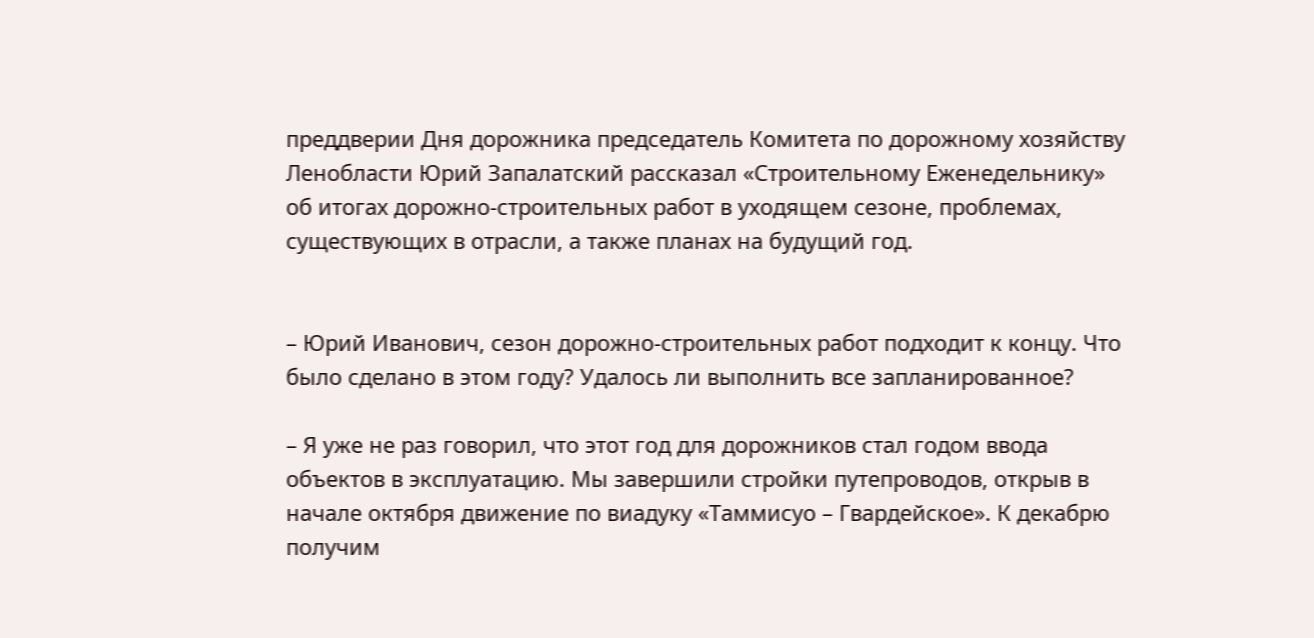преддверии Дня дорожника председатель Комитета по дорожному хозяйству Ленобласти Юрий Запалатский рассказал «Строительному Еженедельнику» об итогах дорожно-строительных работ в уходящем сезоне, проблемах, существующих в отрасли, а также планах на будущий год.


– Юрий Иванович, сезон дорожно-строительных работ подходит к концу. Что было сделано в этом году? Удалось ли выполнить все запланированное?

– Я уже не раз говорил, что этот год для дорожников стал годом ввода объектов в эксплуатацию. Мы завершили стройки путепроводов, открыв в начале октября движение по виадуку «Таммисуо – Гвардейское». К декабрю получим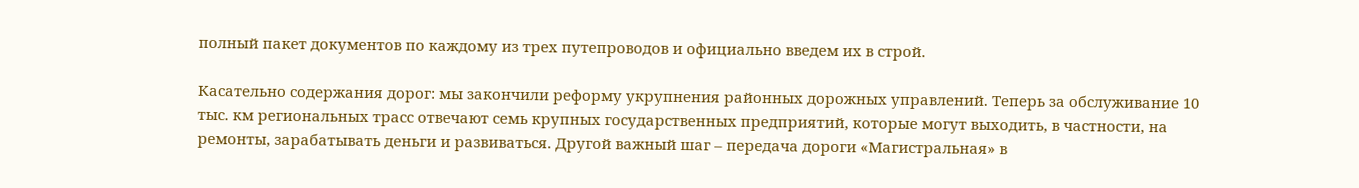полный пакет документов по каждому из трех путепроводов и официально введем их в строй.

Касательно содержания дорог: мы закончили реформу укрупнения районных дорожных управлений. Теперь за обслуживание 10 тыс. км региональных трасс отвечают семь крупных государственных предприятий, которые могут выходить, в частности, на ремонты, зарабатывать деньги и развиваться. Другой важный шаг – передача дороги «Магистральная» в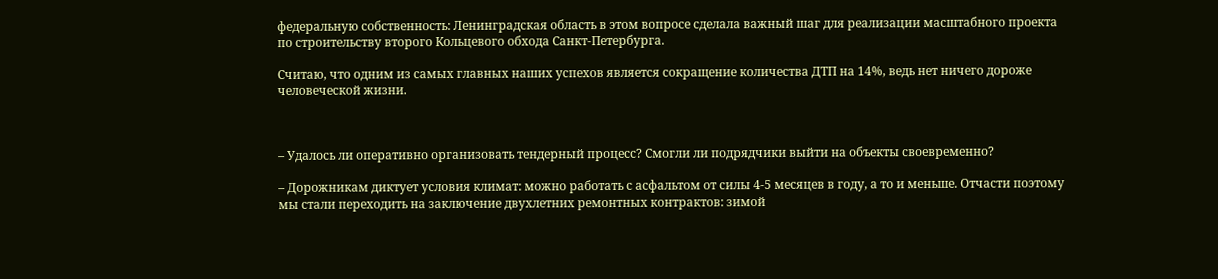федеральную собственность: Ленинградская область в этом вопросе сделала важный шаг для реализации масштабного проекта по строительству второго Кольцевого обхода Санкт-Петербурга.

Считаю, что одним из самых главных наших успехов является сокращение количества ДТП на 14%, ведь нет ничего дороже человеческой жизни.



– Удалось ли оперативно организовать тендерный процесс? Смогли ли подрядчики выйти на объекты своевременно?

– Дорожникам диктует условия климат: можно работать с асфальтом от силы 4-5 месяцев в году, а то и меньше. Отчасти поэтому мы стали переходить на заключение двухлетних ремонтных контрактов: зимой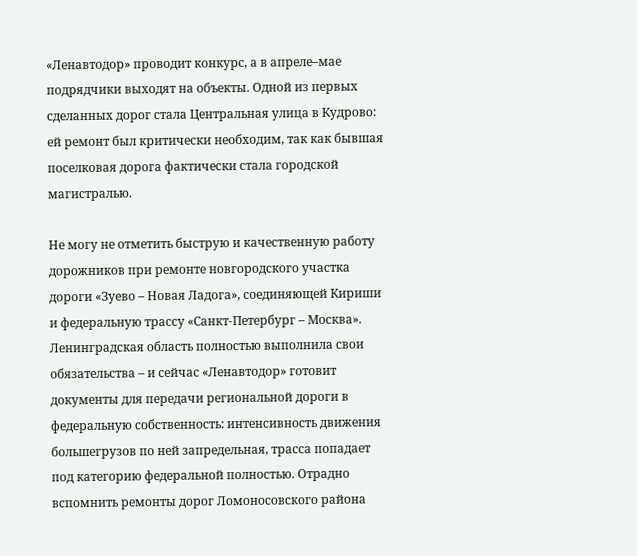«Ленавтодор» проводит конкурс, а в апреле–мае подрядчики выходят на объекты. Одной из первых сделанных дорог стала Центральная улица в Кудрово: ей ремонт был критически необходим, так как бывшая поселковая дорога фактически стала городской магистралью.

Не могу не отметить быструю и качественную работу дорожников при ремонте новгородского участка дороги «Зуево – Новая Ладога», соединяющей Кириши и федеральную трассу «Санкт-Петербург – Москва». Ленинградская область полностью выполнила свои обязательства – и сейчас «Ленавтодор» готовит документы для передачи региональной дороги в федеральную собственность: интенсивность движения большегрузов по ней запредельная, трасса попадает под категорию федеральной полностью. Отрадно вспомнить ремонты дорог Ломоносовского района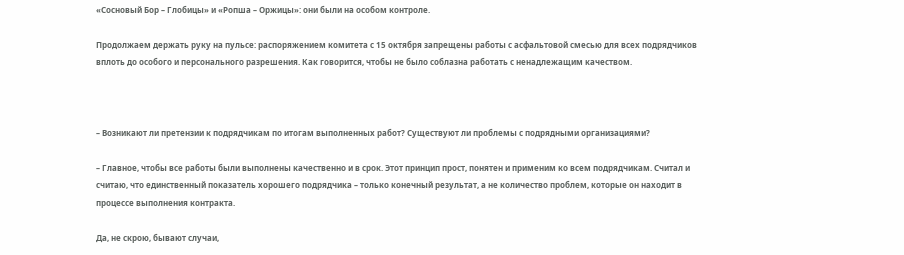«Сосновый Бор – Глобицы» и «Ропша – Оржицы»: они были на особом контроле.

Продолжаем держать руку на пульсе: распоряжением комитета с 15 октября запрещены работы с асфальтовой смесью для всех подрядчиков вплоть до особого и персонального разрешения. Как говорится, чтобы не было соблазна работать с ненадлежащим качеством.



– Возникают ли претензии к подрядчикам по итогам выполненных работ? Существуют ли проблемы с подрядными организациями?

– Главное, чтобы все работы были выполнены качественно и в срок. Этот принцип прост, понятен и применим ко всем подрядчикам. Считал и считаю, что единственный показатель хорошего подрядчика – только конечный результат, а не количество проблем, которые он находит в процессе выполнения контракта.

Да, не скрою, бывают случаи,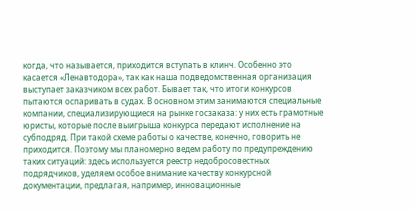когда, что называется, приходится вступать в клинч. Особенно это касается «Ленавтодора», так как наша подведомственная организация выступает заказчиком всех работ. Бывает так, что итоги конкурсов пытаются оспаривать в судах. В основном этим занимаются специальные компании, специализирующиеся на рынке госзаказа: у них есть грамотные юристы, которые после выигрыша конкурса передают исполнение на субподряд. При такой схеме работы о качестве, конечно, говорить не приходится. Поэтому мы планомерно ведем работу по предупреждению таких ситуаций: здесь используется реестр недобросовестных подрядчиков, уделяем особое внимание качеству конкурсной документации, предлагая, например, инновационные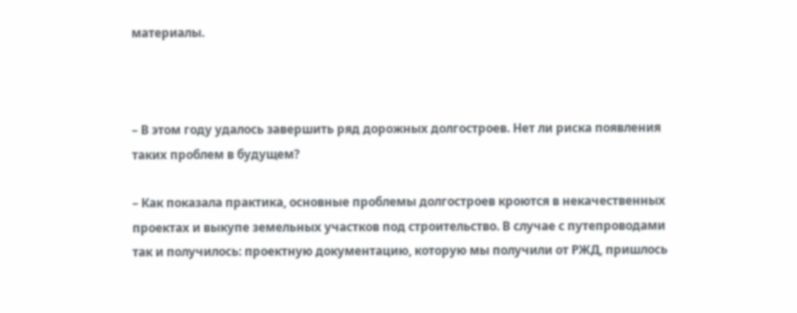материалы.



– В этом году удалось завершить ряд дорожных долгостроев. Нет ли риска появления таких проблем в будущем?

– Как показала практика, основные проблемы долгостроев кроются в некачественных проектах и выкупе земельных участков под строительство. В случае с путепроводами так и получилось: проектную документацию, которую мы получили от РЖД, пришлось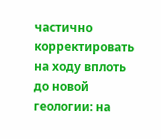частично корректировать на ходу вплоть до новой геологии: на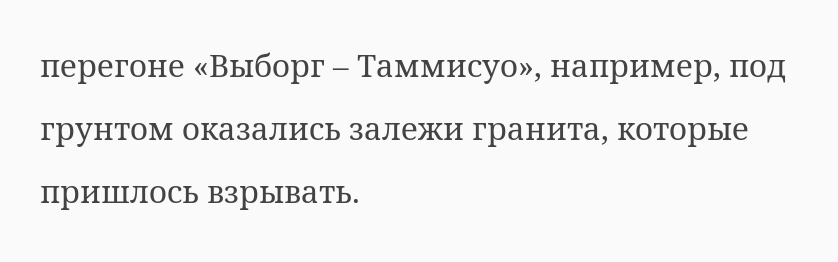перегоне «Выборг – Таммисуо», например, под грунтом оказались залежи гранита, которые пришлось взрывать.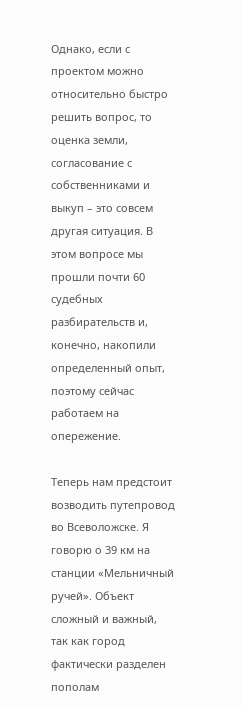Однако, если с проектом можно относительно быстро решить вопрос, то оценка земли, согласование с собственниками и выкуп – это совсем другая ситуация. В этом вопросе мы прошли почти 60 судебных разбирательств и, конечно, накопили определенный опыт, поэтому сейчас работаем на опережение.

Теперь нам предстоит возводить путепровод во Всеволожске. Я говорю о 39 км на станции «Мельничный ручей». Объект сложный и важный, так как город фактически разделен пополам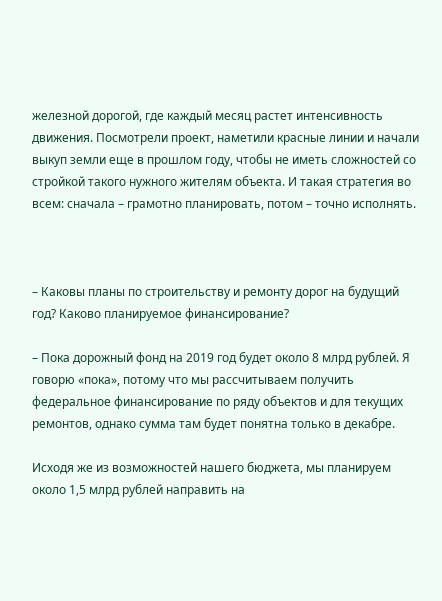железной дорогой, где каждый месяц растет интенсивность движения. Посмотрели проект, наметили красные линии и начали выкуп земли еще в прошлом году, чтобы не иметь сложностей со стройкой такого нужного жителям объекта. И такая стратегия во всем: сначала – грамотно планировать, потом – точно исполнять.



– Каковы планы по строительству и ремонту дорог на будущий год? Каково планируемое финансирование?

– Пока дорожный фонд на 2019 год будет около 8 млрд рублей. Я говорю «пока», потому что мы рассчитываем получить федеральное финансирование по ряду объектов и для текущих ремонтов, однако сумма там будет понятна только в декабре.

Исходя же из возможностей нашего бюджета, мы планируем около 1,5 млрд рублей направить на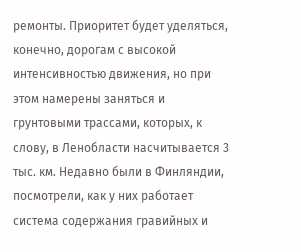ремонты. Приоритет будет уделяться, конечно, дорогам с высокой интенсивностью движения, но при этом намерены заняться и грунтовыми трассами, которых, к слову, в Ленобласти насчитывается 3 тыс. км. Недавно были в Финляндии, посмотрели, как у них работает система содержания гравийных и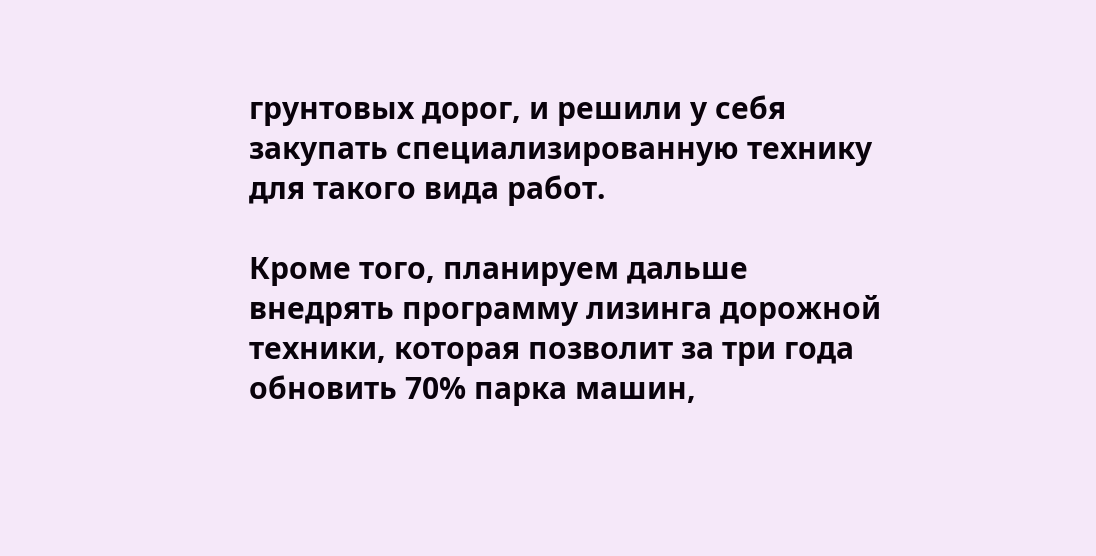грунтовых дорог, и решили у себя закупать специализированную технику для такого вида работ.

Кроме того, планируем дальше внедрять программу лизинга дорожной техники, которая позволит за три года обновить 70% парка машин,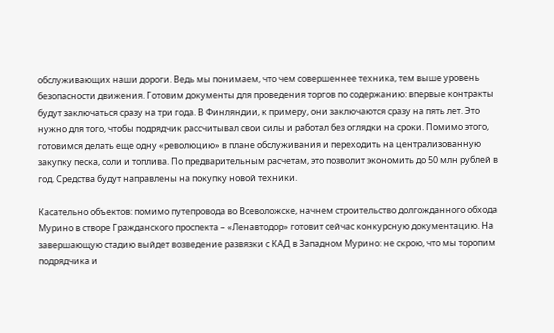обслуживающих наши дороги. Ведь мы понимаем, что чем совершеннее техника, тем выше уровень безопасности движения. Готовим документы для проведения торгов по содержанию: впервые контракты будут заключаться сразу на три года. В Финляндии, к примеру, они заключаются сразу на пять лет. Это нужно для того, чтобы подрядчик рассчитывал свои силы и работал без оглядки на сроки. Помимо этого, готовимся делать еще одну «революцию» в плане обслуживания и переходить на централизованную закупку песка, соли и топлива. По предварительным расчетам, это позволит экономить до 50 млн рублей в год. Средства будут направлены на покупку новой техники.

Касательно объектов: помимо путепровода во Всеволожске, начнем строительство долгожданного обхода Мурино в створе Гражданского проспекта – «Ленавтодор» готовит сейчас конкурсную документацию. На завершающую стадию выйдет возведение развязки с КАД в Западном Мурино: не скрою, что мы торопим подрядчика и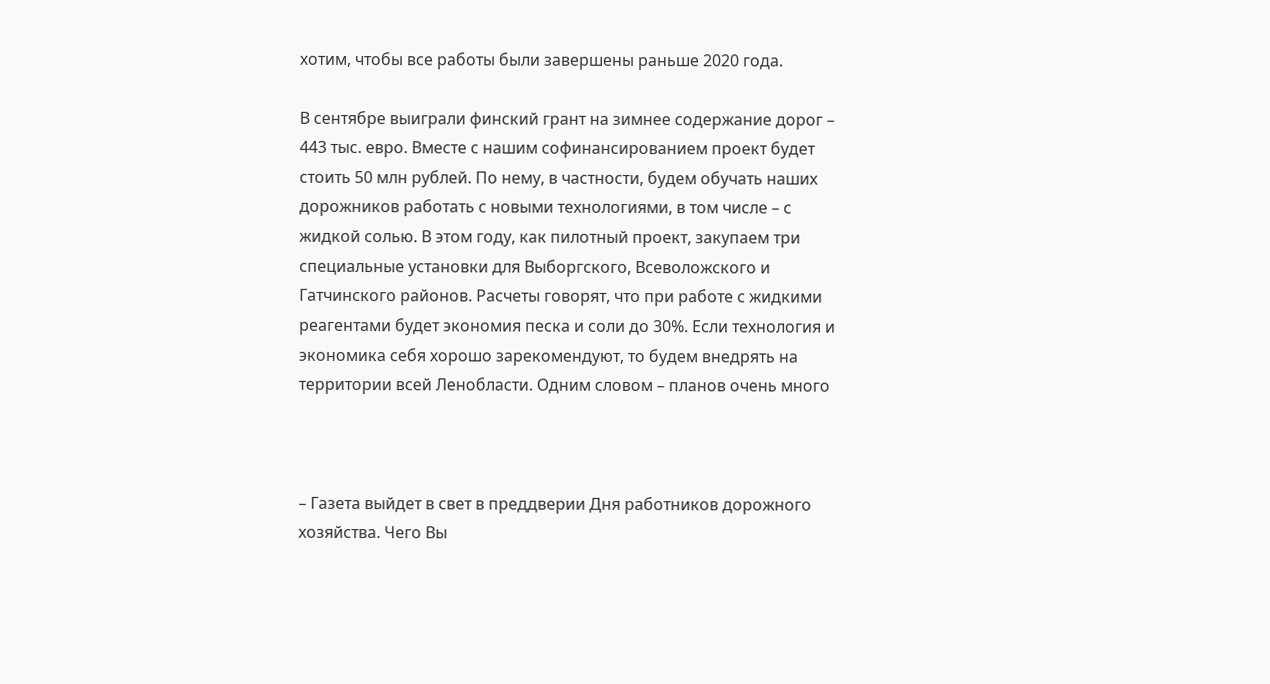хотим, чтобы все работы были завершены раньше 2020 года.

В сентябре выиграли финский грант на зимнее содержание дорог – 443 тыс. евро. Вместе с нашим софинансированием проект будет стоить 50 млн рублей. По нему, в частности, будем обучать наших дорожников работать с новыми технологиями, в том числе – с жидкой солью. В этом году, как пилотный проект, закупаем три специальные установки для Выборгского, Всеволожского и Гатчинского районов. Расчеты говорят, что при работе с жидкими реагентами будет экономия песка и соли до 30%. Если технология и экономика себя хорошо зарекомендуют, то будем внедрять на территории всей Ленобласти. Одним словом – планов очень много



– Газета выйдет в свет в преддверии Дня работников дорожного хозяйства. Чего Вы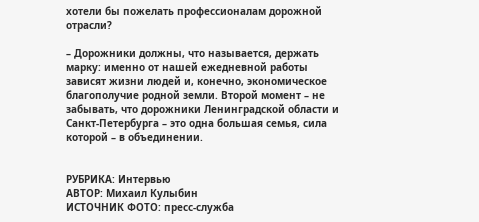хотели бы пожелать профессионалам дорожной отрасли?

– Дорожники должны, что называется, держать марку: именно от нашей ежедневной работы зависят жизни людей и, конечно, экономическое благополучие родной земли. Второй момент – не забывать, что дорожники Ленинградской области и Санкт-Петербурга – это одна большая семья, сила которой – в объединении.


РУБРИКА: Интервью
АВТОР: Михаил Кулыбин
ИСТОЧНИК ФОТО: пресс-служба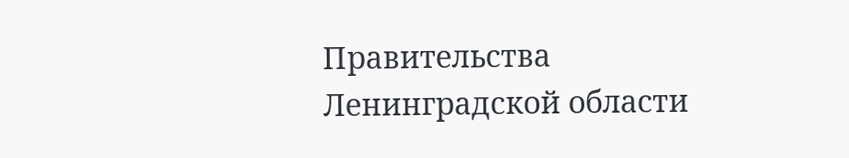Правительства Ленинградской области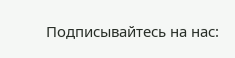Подписывайтесь на нас: